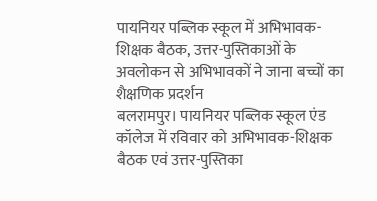पायनियर पब्लिक स्कूल में अभिभावक-शिक्षक बैठक, उत्तर-पुस्तिकाओं के अवलोकन से अभिभावकों ने जाना बच्चों का शैक्षणिक प्रदर्शन
बलरामपुर। पायनियर पब्लिक स्कूल एंड कॉलेज में रविवार को अभिभावक-शिक्षक बैठक एवं उत्तर-पुस्तिका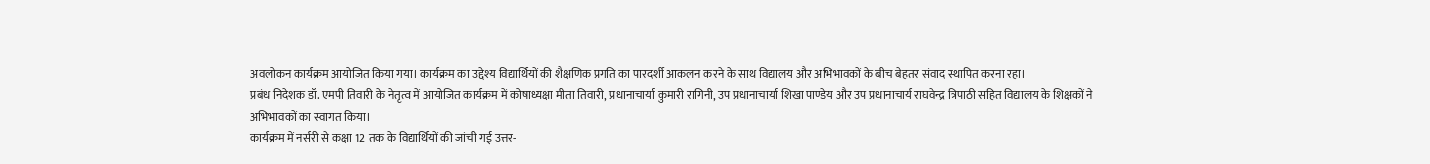अवलोकन कार्यक्रम आयोजित किया गया। कार्यक्रम का उद्देश्य विद्यार्थियों की शैक्षणिक प्रगति का पारदर्शी आकलन करने के साथ विद्यालय और अभिभावकों के बीच बेहतर संवाद स्थापित करना रहा।
प्रबंध निदेशक डॉ. एमपी तिवारी के नेतृत्व में आयोजित कार्यक्रम में कोषाध्यक्षा मीता तिवारी, प्रधानाचार्या कुमारी रागिनी, उप प्रधानाचार्या शिखा पाण्डेय और उप प्रधानाचार्य राघवेन्द्र त्रिपाठी सहित विद्यालय के शिक्षकों ने अभिभावकों का स्वागत किया।
कार्यक्रम में नर्सरी से कक्षा 12 तक के विद्यार्थियों की जांची गई उत्तर-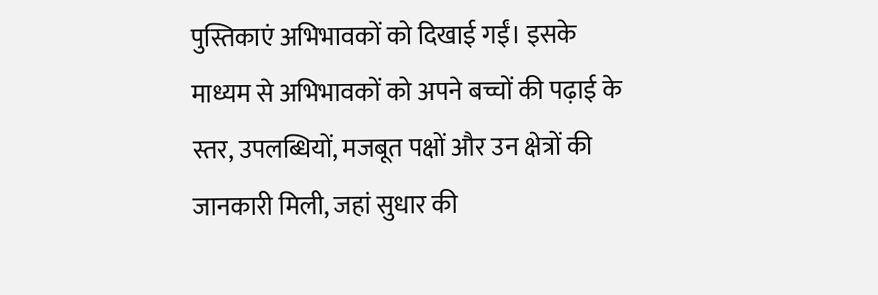पुस्तिकाएं अभिभावकों को दिखाई गईं। इसके माध्यम से अभिभावकों को अपने बच्चों की पढ़ाई के स्तर, उपलब्धियों, मजबूत पक्षों और उन क्षेत्रों की जानकारी मिली, जहां सुधार की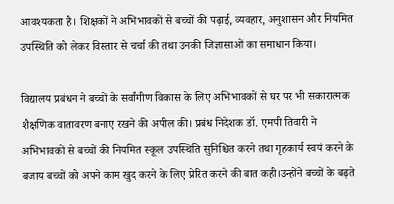आवश्यकता है। शिक्षकों ने अभिभावकों से बच्चों की पढ़ाई, व्यवहार, अनुशासन और नियमित उपस्थिति को लेकर विस्तार से चर्चा की तथा उनकी जिज्ञासाओं का समाधान किया।

विद्यालय प्रबंधन ने बच्चों के सर्वांगीण विकास के लिए अभिभावकों से घर पर भी सकारात्मक शैक्षणिक वातावरण बनाए रखने की अपील की। प्रबंध निदेशक डॉ. एमपी तिवारी ने अभिभावकों से बच्चों की नियमित स्कूल उपस्थिति सुनिश्चित करने तथा गृहकार्य स्वयं करने के बजाय बच्चों को अपने काम खुद करने के लिए प्रेरित करने की बात कही।उन्होंने बच्चों के बढ़ते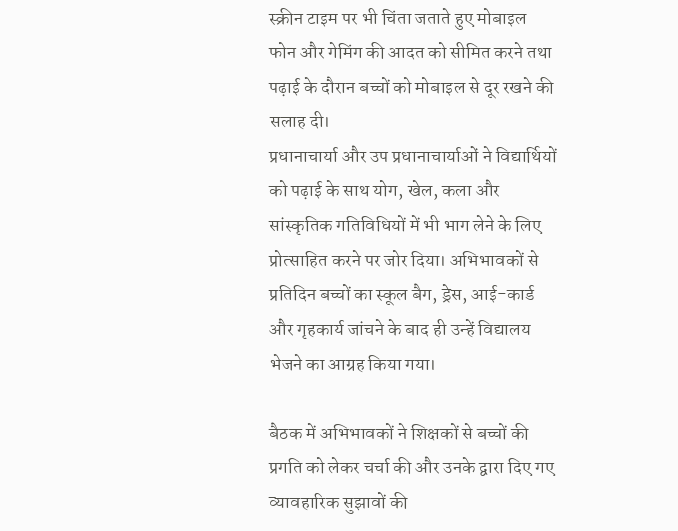स्क्रीन टाइम पर भी चिंता जताते हुए मोबाइल फोन और गेमिंग की आदत को सीमित करने तथा पढ़ाई के दौरान बच्चों को मोबाइल से दूर रखने की सलाह दी।
प्रधानाचार्या और उप प्रधानाचार्याओं ने विद्यार्थियों को पढ़ाई के साथ योग, खेल, कला और सांस्कृतिक गतिविधियों में भी भाग लेने के लिए प्रोत्साहित करने पर जोर दिया। अभिभावकों से प्रतिदिन बच्चों का स्कूल बैग, ड्रेस, आई-कार्ड और गृहकार्य जांचने के बाद ही उन्हें विद्यालय भेजने का आग्रह किया गया।

बैठक में अभिभावकों ने शिक्षकों से बच्चों की प्रगति को लेकर चर्चा की और उनके द्वारा दिए गए व्यावहारिक सुझावों की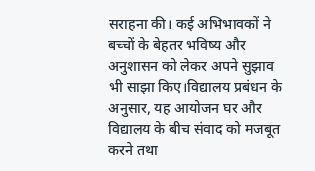सराहना की। कई अभिभावकों ने बच्चों के बेहतर भविष्य और अनुशासन को लेकर अपने सुझाव भी साझा किए।विद्यालय प्रबंधन के अनुसार, यह आयोजन घर और विद्यालय के बीच संवाद को मजबूत करने तथा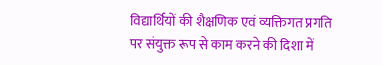विद्यार्थियों की शैक्षणिक एवं व्यक्तिगत प्रगति पर संयुक्त रूप से काम करने की दिशा में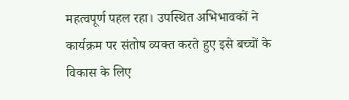महत्वपूर्ण पहल रहा। उपस्थित अभिभावकों ने कार्यक्रम पर संतोष व्यक्त करते हुए इसे बच्चों के विकास के लिए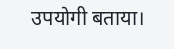उपयोगी बताया।